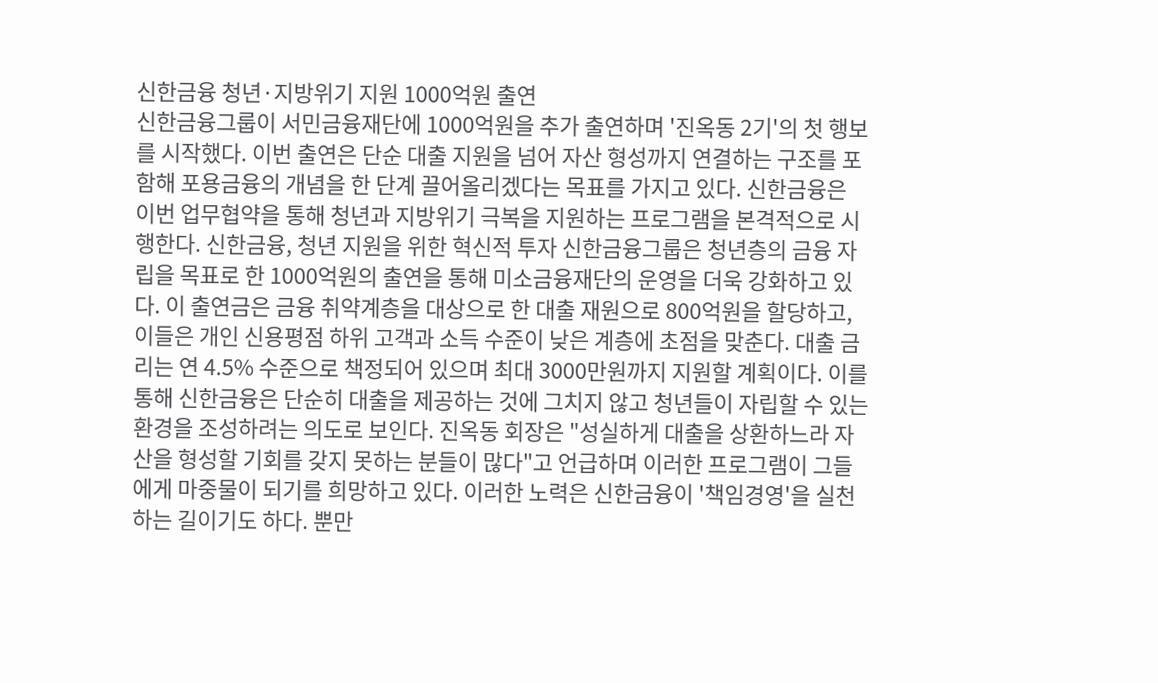신한금융 청년·지방위기 지원 1000억원 출연
신한금융그룹이 서민금융재단에 1000억원을 추가 출연하며 '진옥동 2기'의 첫 행보를 시작했다. 이번 출연은 단순 대출 지원을 넘어 자산 형성까지 연결하는 구조를 포함해 포용금융의 개념을 한 단계 끌어올리겠다는 목표를 가지고 있다. 신한금융은 이번 업무협약을 통해 청년과 지방위기 극복을 지원하는 프로그램을 본격적으로 시행한다. 신한금융, 청년 지원을 위한 혁신적 투자 신한금융그룹은 청년층의 금융 자립을 목표로 한 1000억원의 출연을 통해 미소금융재단의 운영을 더욱 강화하고 있다. 이 출연금은 금융 취약계층을 대상으로 한 대출 재원으로 800억원을 할당하고, 이들은 개인 신용평점 하위 고객과 소득 수준이 낮은 계층에 초점을 맞춘다. 대출 금리는 연 4.5% 수준으로 책정되어 있으며 최대 3000만원까지 지원할 계획이다. 이를 통해 신한금융은 단순히 대출을 제공하는 것에 그치지 않고 청년들이 자립할 수 있는 환경을 조성하려는 의도로 보인다. 진옥동 회장은 "성실하게 대출을 상환하느라 자산을 형성할 기회를 갖지 못하는 분들이 많다"고 언급하며 이러한 프로그램이 그들에게 마중물이 되기를 희망하고 있다. 이러한 노력은 신한금융이 '책임경영'을 실천하는 길이기도 하다. 뿐만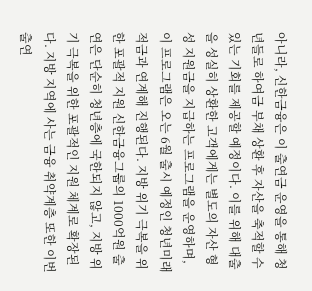아니라, 신한금융은 이 출연금 운영을 통해 청년들로 하여금 부채 상환 후 자산을 축적할 수 있는 기회를 제공할 예정이다. 이를 위해 대출을 성실히 상환한 고객에게는 별도의 자산 형성 지원금을 지급하는 프로그램을 운영하며, 이 프로그램은 오는 6월 출시 예정인 청년미래적금과 연계해 진행된다. 지방 위기 극복을 위한 포괄적 지원 신한금융그룹의 1000억원 출연은 단순히 청년층에 국한되지 않고, 지방 위기 극복을 위한 포괄적인 지원 체계로 확장된다. 지방 지역에 사는 금융 취약계층 또한 이번 출연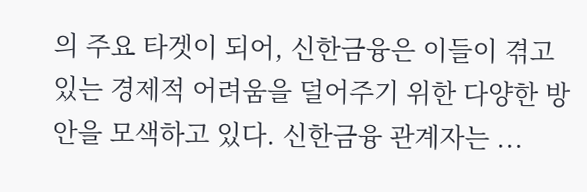의 주요 타겟이 되어, 신한금융은 이들이 겪고 있는 경제적 어려움을 덜어주기 위한 다양한 방안을 모색하고 있다. 신한금융 관계자는 ...